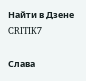Найти в Дзене
CRITIK7

Слава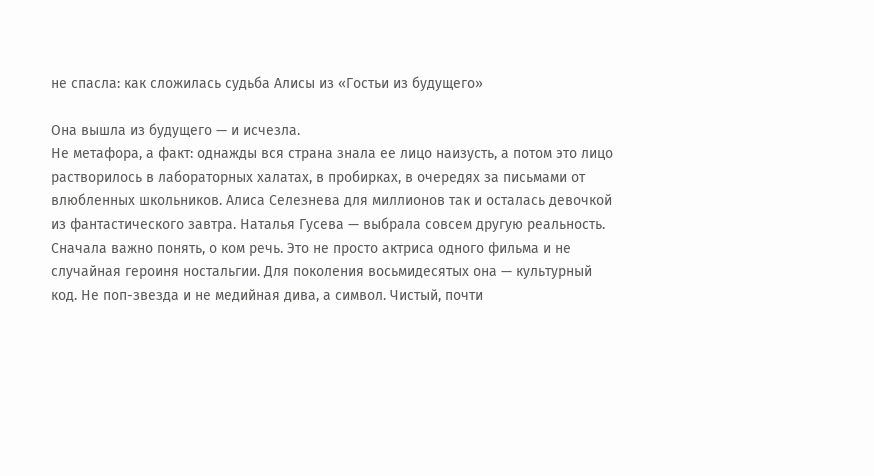не спасла: как сложилась судьба Алисы из «Гостьи из будущего»

Она вышла из будущего — и исчезла.
Не метафора, а факт: однажды вся страна знала ее лицо наизусть, а потом это лицо растворилось в лабораторных халатах, в пробирках, в очередях за письмами от влюбленных школьников. Алиса Селезнева для миллионов так и осталась девочкой из фантастического завтра. Наталья Гусева — выбрала совсем другую реальность. Сначала важно понять, о ком речь. Это не просто актриса одного фильма и не случайная героиня ностальгии. Для поколения восьмидесятых она — культурный код. Не поп-звезда и не медийная дива, а символ. Чистый, почти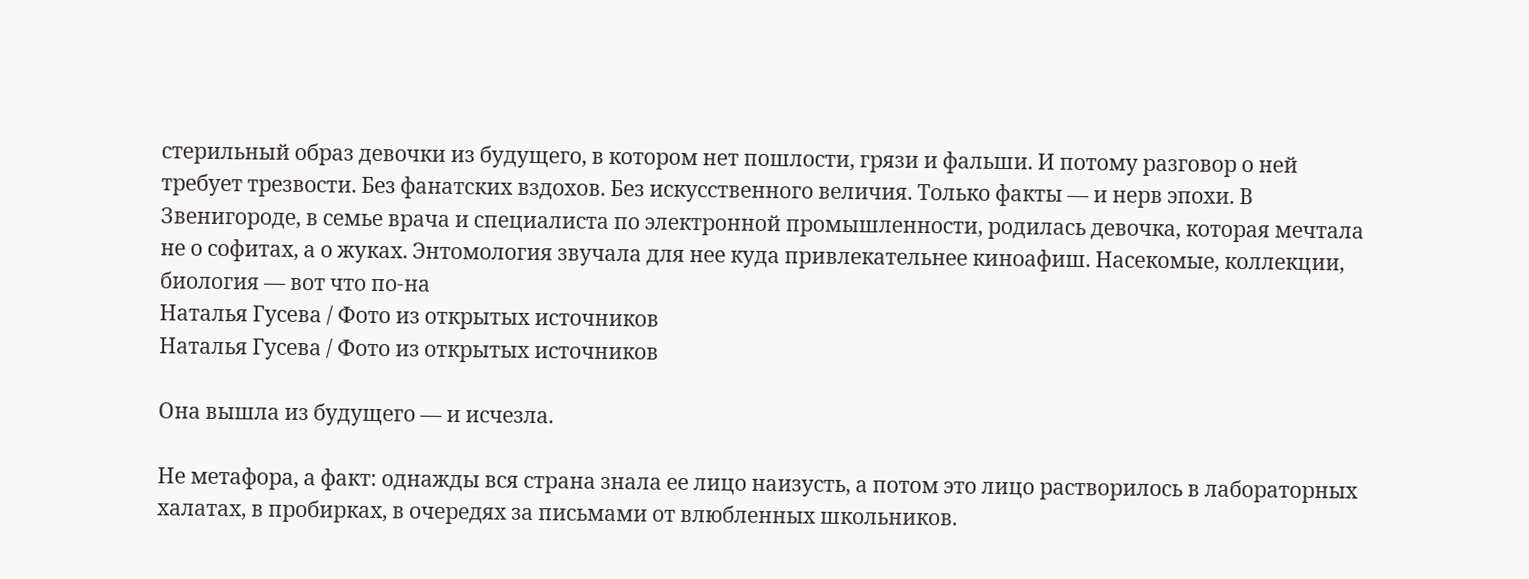стерильный образ девочки из будущего, в котором нет пошлости, грязи и фальши. И потому разговор о ней требует трезвости. Без фанатских вздохов. Без искусственного величия. Только факты — и нерв эпохи. В Звенигороде, в семье врача и специалиста по электронной промышленности, родилась девочка, которая мечтала не о софитах, а о жуках. Энтомология звучала для нее куда привлекательнее киноафиш. Насекомые, коллекции, биология — вот что по-на
Наталья Гусева / Фото из открытых источников
Наталья Гусева / Фото из открытых источников

Она вышла из будущего — и исчезла.

Не метафора, а факт: однажды вся страна знала ее лицо наизусть, а потом это лицо растворилось в лабораторных халатах, в пробирках, в очередях за письмами от влюбленных школьников.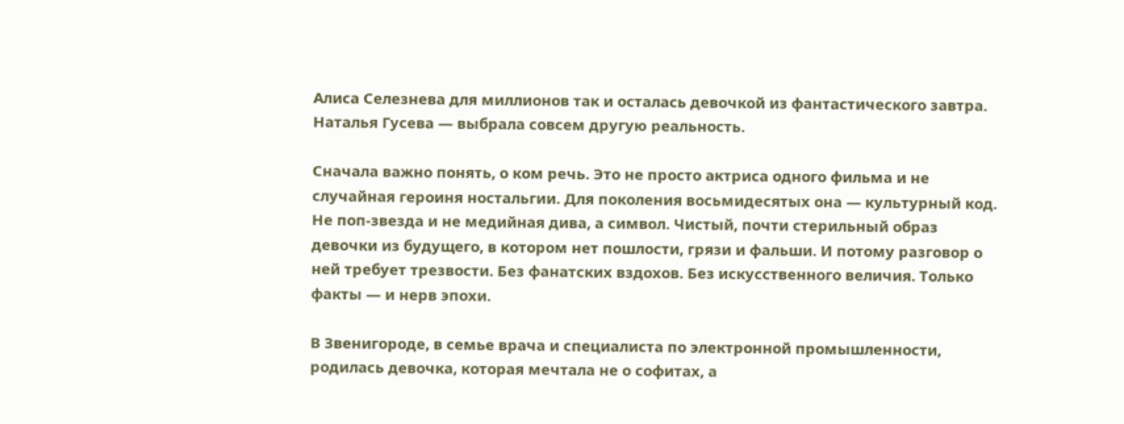Алиса Селезнева для миллионов так и осталась девочкой из фантастического завтра. Наталья Гусева — выбрала совсем другую реальность.

Сначала важно понять, о ком речь. Это не просто актриса одного фильма и не случайная героиня ностальгии. Для поколения восьмидесятых она — культурный код. Не поп-звезда и не медийная дива, а символ. Чистый, почти стерильный образ девочки из будущего, в котором нет пошлости, грязи и фальши. И потому разговор о ней требует трезвости. Без фанатских вздохов. Без искусственного величия. Только факты — и нерв эпохи.

В Звенигороде, в семье врача и специалиста по электронной промышленности, родилась девочка, которая мечтала не о софитах, а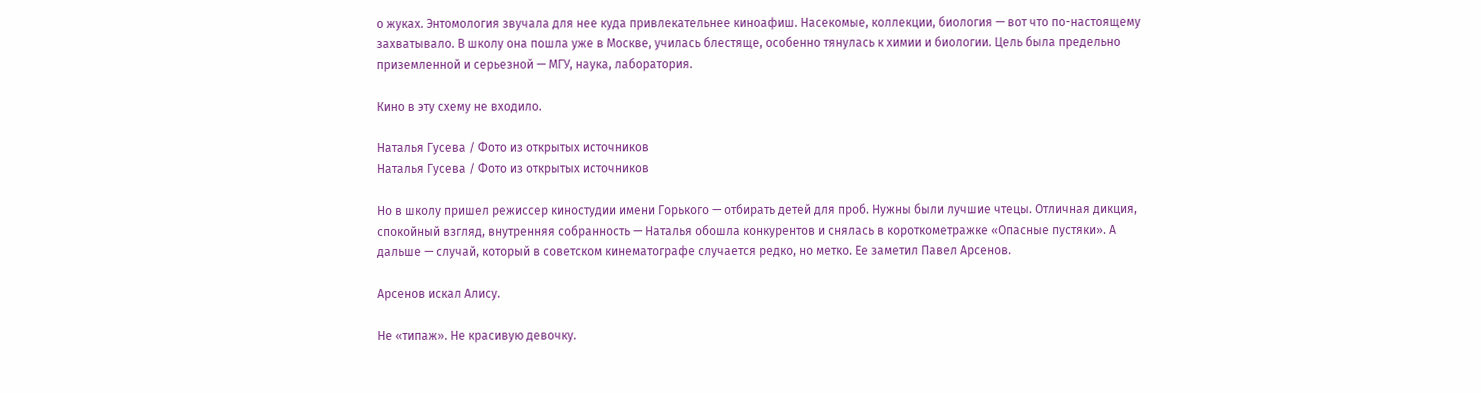о жуках. Энтомология звучала для нее куда привлекательнее киноафиш. Насекомые, коллекции, биология — вот что по-настоящему захватывало. В школу она пошла уже в Москве, училась блестяще, особенно тянулась к химии и биологии. Цель была предельно приземленной и серьезной — МГУ, наука, лаборатория.

Кино в эту схему не входило.

Наталья Гусева / Фото из открытых источников
Наталья Гусева / Фото из открытых источников

Но в школу пришел режиссер киностудии имени Горького — отбирать детей для проб. Нужны были лучшие чтецы. Отличная дикция, спокойный взгляд, внутренняя собранность — Наталья обошла конкурентов и снялась в короткометражке «Опасные пустяки». А дальше — случай, который в советском кинематографе случается редко, но метко. Ее заметил Павел Арсенов.

Арсенов искал Алису.

Не «типаж». Не красивую девочку.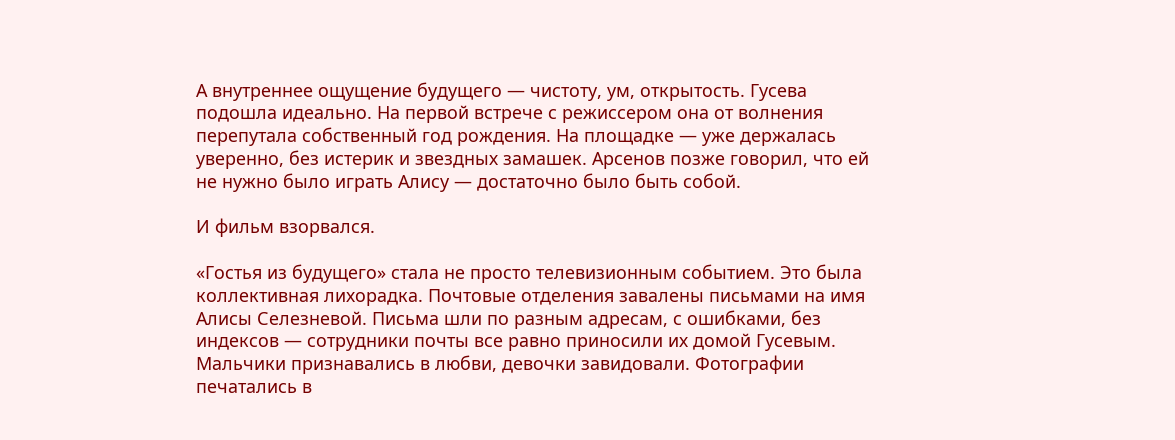А внутреннее ощущение будущего — чистоту, ум, открытость. Гусева подошла идеально. На первой встрече с режиссером она от волнения перепутала собственный год рождения. На площадке — уже держалась уверенно, без истерик и звездных замашек. Арсенов позже говорил, что ей не нужно было играть Алису — достаточно было быть собой.

И фильм взорвался.

«Гостья из будущего» стала не просто телевизионным событием. Это была коллективная лихорадка. Почтовые отделения завалены письмами на имя Алисы Селезневой. Письма шли по разным адресам, с ошибками, без индексов — сотрудники почты все равно приносили их домой Гусевым. Мальчики признавались в любви, девочки завидовали. Фотографии печатались в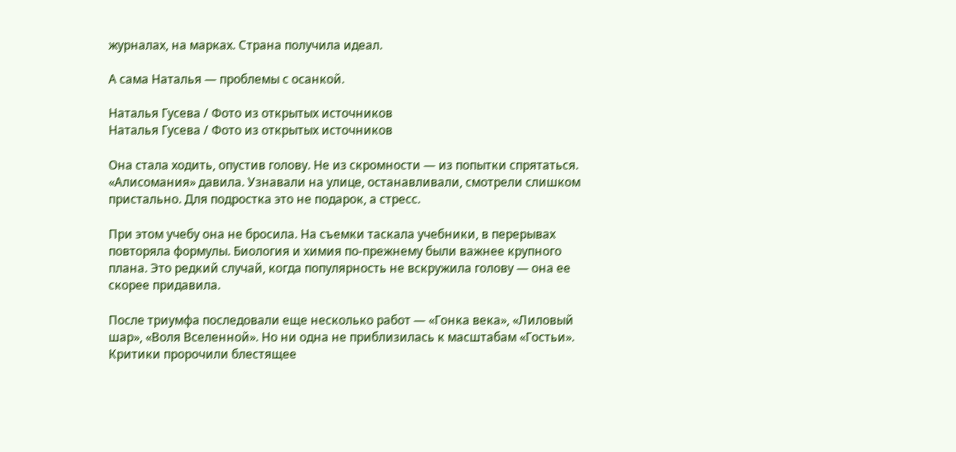журналах, на марках. Страна получила идеал.

А сама Наталья — проблемы с осанкой.

Наталья Гусева / Фото из открытых источников
Наталья Гусева / Фото из открытых источников

Она стала ходить, опустив голову. Не из скромности — из попытки спрятаться. «Алисомания» давила. Узнавали на улице, останавливали, смотрели слишком пристально. Для подростка это не подарок, а стресс.

При этом учебу она не бросила. На съемки таскала учебники, в перерывах повторяла формулы. Биология и химия по-прежнему были важнее крупного плана. Это редкий случай, когда популярность не вскружила голову — она ее скорее придавила.

После триумфа последовали еще несколько работ — «Гонка века», «Лиловый шар», «Воля Вселенной». Но ни одна не приблизилась к масштабам «Гостьи». Критики пророчили блестящее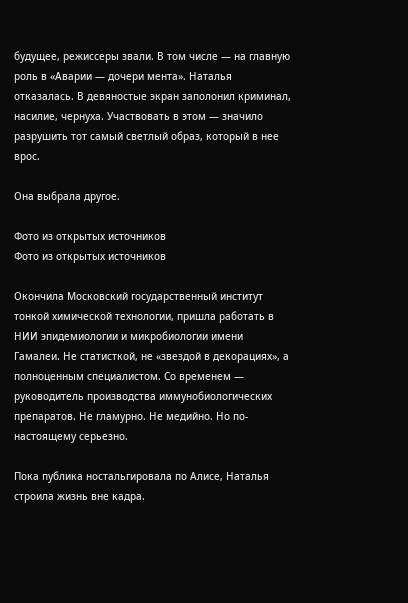будущее, режиссеры звали. В том числе — на главную роль в «Аварии — дочери мента». Наталья отказалась. В девяностые экран заполонил криминал, насилие, чернуха. Участвовать в этом — значило разрушить тот самый светлый образ, который в нее врос.

Она выбрала другое.

Фото из открытых источников
Фото из открытых источников

Окончила Московский государственный институт тонкой химической технологии, пришла работать в НИИ эпидемиологии и микробиологии имени Гамалеи. Не статисткой, не «звездой в декорациях», а полноценным специалистом. Со временем — руководитель производства иммунобиологических препаратов. Не гламурно. Не медийно. Но по-настоящему серьезно.

Пока публика ностальгировала по Алисе, Наталья строила жизнь вне кадра.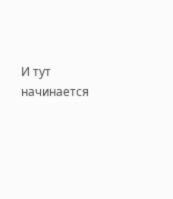И тут начинается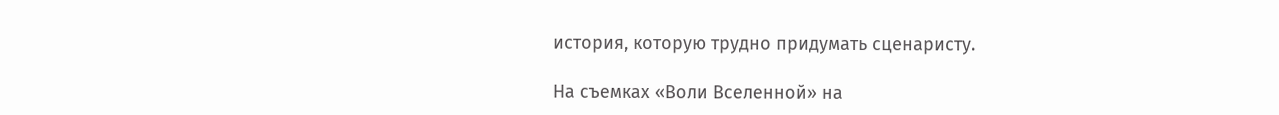история, которую трудно придумать сценаристу.

На съемках «Воли Вселенной» на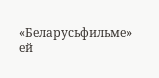«Беларусьфильме» ей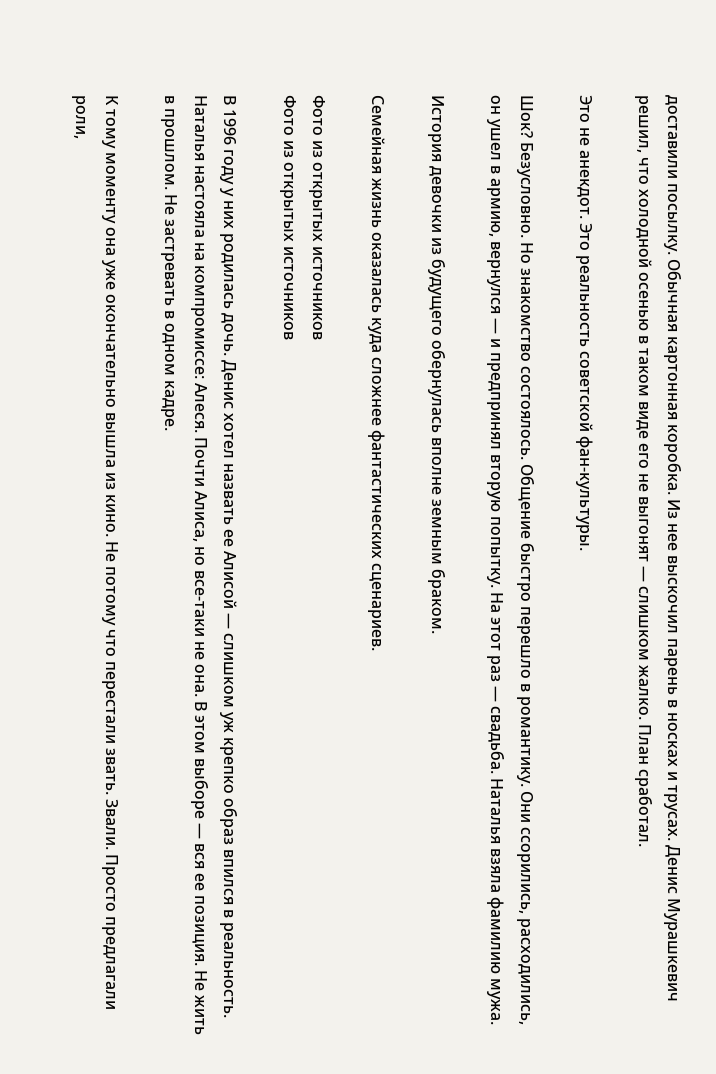доставили посылку. Обычная картонная коробка. Из нее выскочил парень в носках и трусах. Денис Мурашкевич решил, что холодной осенью в таком виде его не выгонят — слишком жалко. План сработал.

Это не анекдот. Это реальность советской фан-культуры.

Шок? Безусловно. Но знакомство состоялось. Общение быстро перешло в романтику. Они ссорились, расходились, он ушел в армию, вернулся — и предпринял вторую попытку. На этот раз — свадьба. Наталья взяла фамилию мужа.

История девочки из будущего обернулась вполне земным браком.

Семейная жизнь оказалась куда сложнее фантастических сценариев.

Фото из открытых источников
Фото из открытых источников

В 1996 году у них родилась дочь. Денис хотел назвать ее Алисой — слишком уж крепко образ впился в реальность. Наталья настояла на компромиссе: Алеся. Почти Алиса, но все-таки не она. В этом выборе — вся ее позиция. Не жить в прошлом. Не застревать в одном кадре.

К тому моменту она уже окончательно вышла из кино. Не потому что перестали звать. Звали. Просто предлагали роли,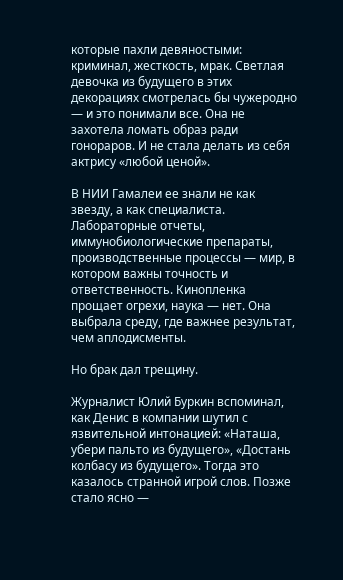которые пахли девяностыми: криминал, жесткость, мрак. Светлая девочка из будущего в этих декорациях смотрелась бы чужеродно — и это понимали все. Она не захотела ломать образ ради гонораров. И не стала делать из себя актрису «любой ценой».

В НИИ Гамалеи ее знали не как звезду, а как специалиста. Лабораторные отчеты, иммунобиологические препараты, производственные процессы — мир, в котором важны точность и ответственность. Кинопленка прощает огрехи, наука — нет. Она выбрала среду, где важнее результат, чем аплодисменты.

Но брак дал трещину.

Журналист Юлий Буркин вспоминал, как Денис в компании шутил с язвительной интонацией: «Наташа, убери пальто из будущего», «Достань колбасу из будущего». Тогда это казалось странной игрой слов. Позже стало ясно —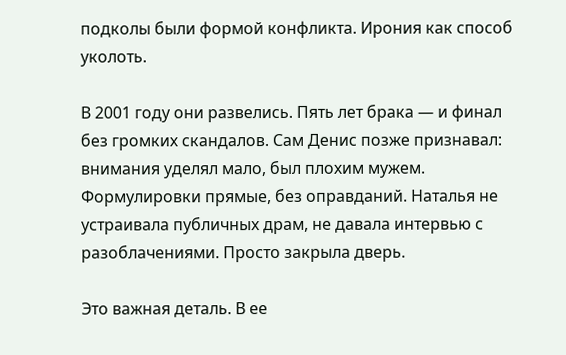подколы были формой конфликта. Ирония как способ уколоть.

В 2001 году они развелись. Пять лет брака — и финал без громких скандалов. Сам Денис позже признавал: внимания уделял мало, был плохим мужем. Формулировки прямые, без оправданий. Наталья не устраивала публичных драм, не давала интервью с разоблачениями. Просто закрыла дверь.

Это важная деталь. В ее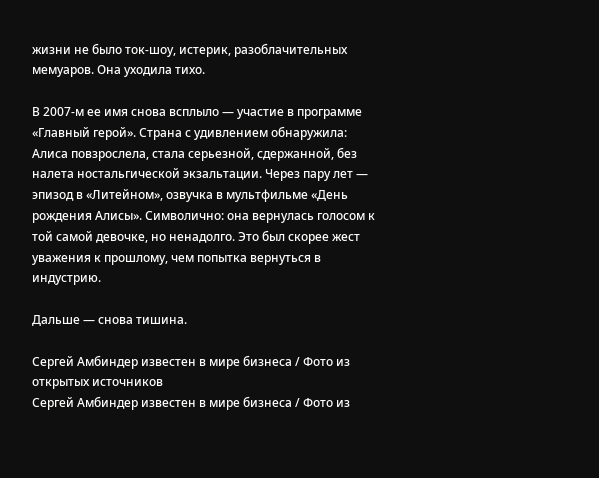жизни не было ток-шоу, истерик, разоблачительных мемуаров. Она уходила тихо.

В 2007-м ее имя снова всплыло — участие в программе «Главный герой». Страна с удивлением обнаружила: Алиса повзрослела, стала серьезной, сдержанной, без налета ностальгической экзальтации. Через пару лет — эпизод в «Литейном», озвучка в мультфильме «День рождения Алисы». Символично: она вернулась голосом к той самой девочке, но ненадолго. Это был скорее жест уважения к прошлому, чем попытка вернуться в индустрию.

Дальше — снова тишина.

Сергей Амбиндер известен в мире бизнеса / Фото из открытых источников
Сергей Амбиндер известен в мире бизнеса / Фото из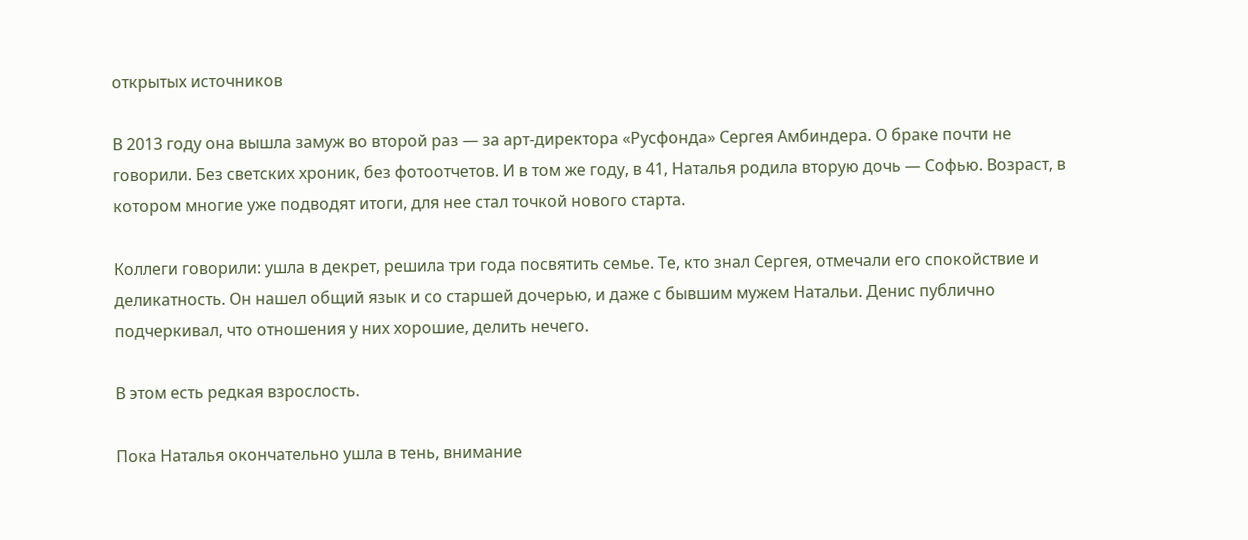открытых источников

В 2013 году она вышла замуж во второй раз — за арт-директора «Русфонда» Сергея Амбиндера. О браке почти не говорили. Без светских хроник, без фотоотчетов. И в том же году, в 41, Наталья родила вторую дочь — Софью. Возраст, в котором многие уже подводят итоги, для нее стал точкой нового старта.

Коллеги говорили: ушла в декрет, решила три года посвятить семье. Те, кто знал Сергея, отмечали его спокойствие и деликатность. Он нашел общий язык и со старшей дочерью, и даже с бывшим мужем Натальи. Денис публично подчеркивал, что отношения у них хорошие, делить нечего.

В этом есть редкая взрослость.

Пока Наталья окончательно ушла в тень, внимание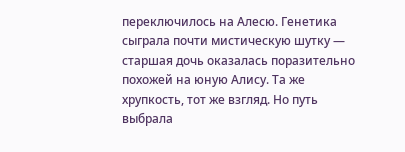переключилось на Алесю. Генетика сыграла почти мистическую шутку — старшая дочь оказалась поразительно похожей на юную Алису. Та же хрупкость, тот же взгляд. Но путь выбрала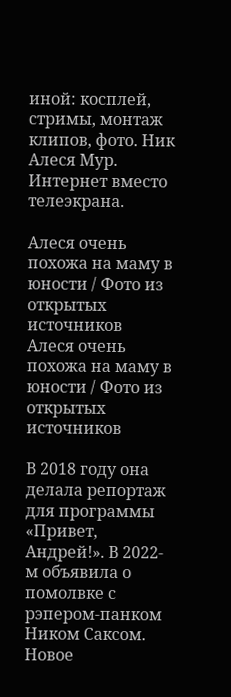иной: косплей, стримы, монтаж клипов, фото. Ник Алеся Мур. Интернет вместо телеэкрана.

Алеся очень похожа на маму в юности / Фото из открытых источников
Алеся очень похожа на маму в юности / Фото из открытых источников

В 2018 году она делала репортаж для программы «Привет, Андрей!». В 2022-м объявила о помолвке с рэпером-панком Ником Саксом. Новое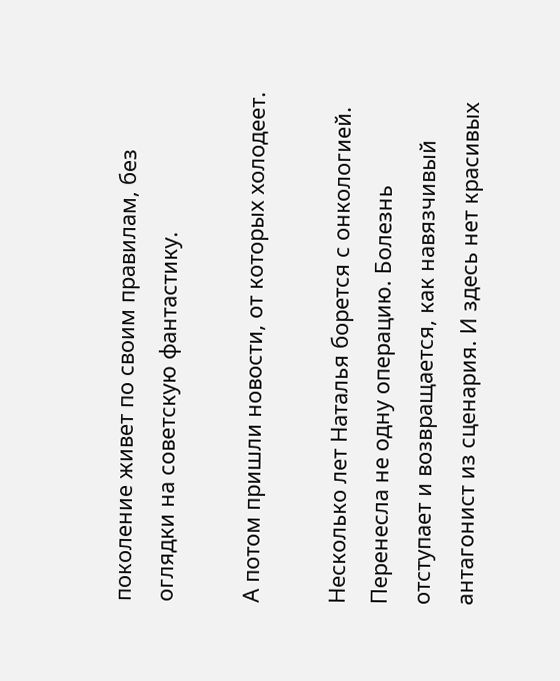поколение живет по своим правилам, без оглядки на советскую фантастику.

А потом пришли новости, от которых холодеет.

Несколько лет Наталья борется с онкологией. Перенесла не одну операцию. Болезнь отступает и возвращается, как навязчивый антагонист из сценария. И здесь нет красивых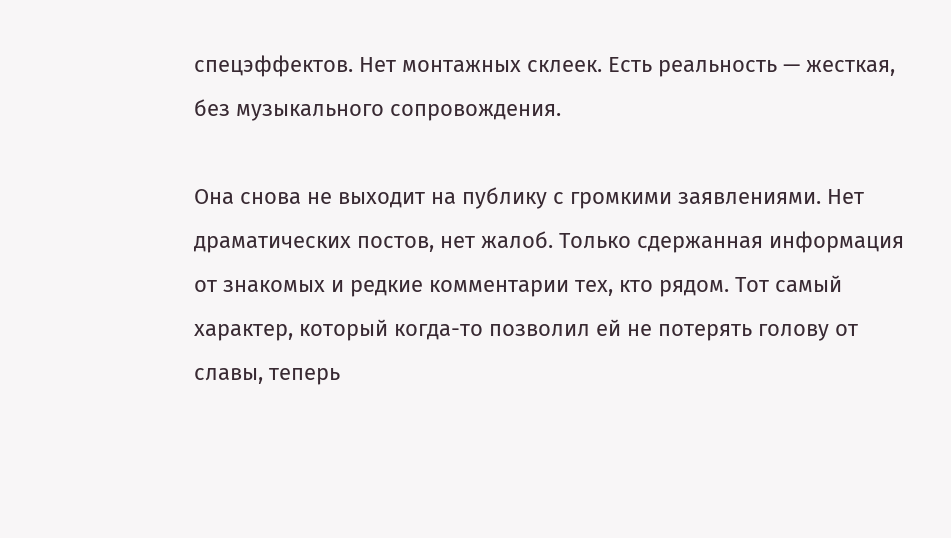спецэффектов. Нет монтажных склеек. Есть реальность — жесткая, без музыкального сопровождения.

Она снова не выходит на публику с громкими заявлениями. Нет драматических постов, нет жалоб. Только сдержанная информация от знакомых и редкие комментарии тех, кто рядом. Тот самый характер, который когда-то позволил ей не потерять голову от славы, теперь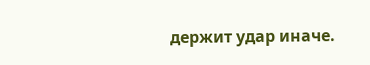держит удар иначе.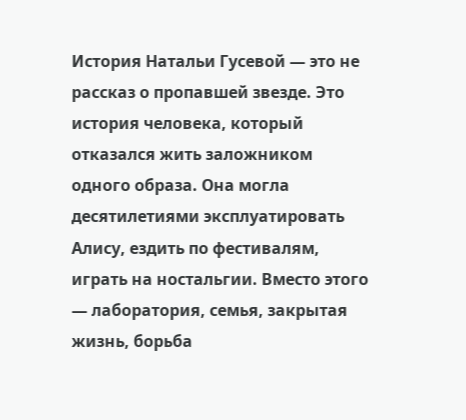История Натальи Гусевой — это не рассказ о пропавшей звезде. Это история человека, который отказался жить заложником одного образа. Она могла десятилетиями эксплуатировать Алису, ездить по фестивалям, играть на ностальгии. Вместо этого — лаборатория, семья, закрытая жизнь, борьба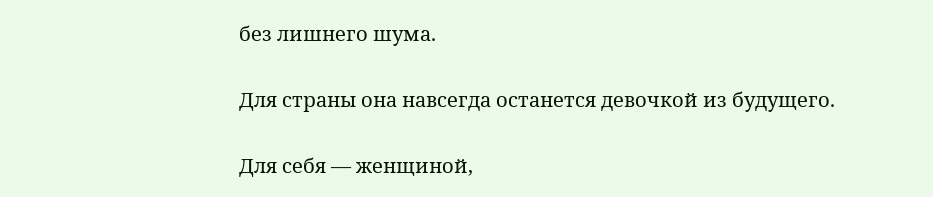без лишнего шума.

Для страны она навсегда останется девочкой из будущего.

Для себя — женщиной,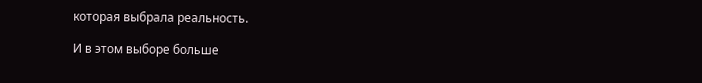которая выбрала реальность.

И в этом выборе больше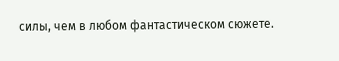силы, чем в любом фантастическом сюжете.